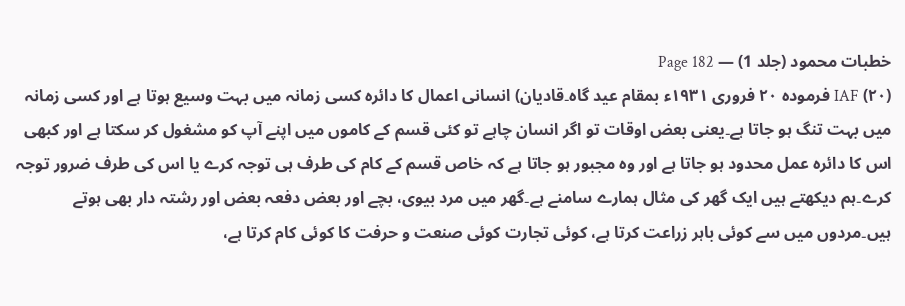خطبات محمود (جلد 1) — Page 182
IAF (۲۰) فرموده ۲۰ فروری ۱۹۳۱ء بمقام عید گاہ۔قادیان) انسانی اعمال کا دائرہ کسی زمانہ میں بہت وسیع ہوتا ہے اور کسی زمانہ میں بہت تنگ ہو جاتا ہے۔یعنی بعض اوقات تو اگر انسان چاہے تو کئی قسم کے کاموں میں اپنے آپ کو مشغول کر سکتا ہے اور کبھی اس کا دائرہ عمل محدود ہو جاتا ہے اور وہ مجبور ہو جاتا ہے کہ خاص قسم کے کام کی طرف ہی توجہ کرے یا اس کی طرف ضرور توجہ کرے۔ہم دیکھتے ہیں ایک گھر کی مثال ہمارے سامنے ہے۔گھر میں مرد بیوی، بچے اور بعض دفعہ بعض اور رشتہ دار بھی ہوتے ہیں۔مردوں میں سے کوئی باہر زراعت کرتا ہے، کوئی تجارت کوئی صنعت و حرفت کا کوئی کام کرتا ہے،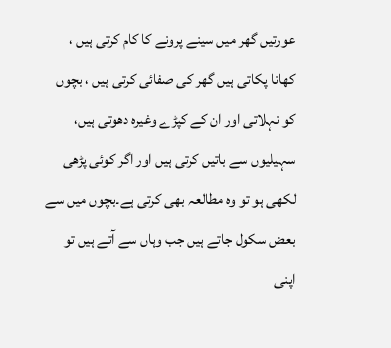عورتیں گھر میں سینے پرونے کا کام کرتی ہیں ، کھانا پکاتی ہیں گھر کی صفائی کرتی ہیں ، بچوں کو نہلاتی اور ان کے کپڑے وغیرہ دھوتی ہیں، سہیلیوں سے باتیں کرتی ہیں اور اگر کوئی پڑھی لکھی ہو تو وہ مطالعہ بھی کرتی ہے۔بچوں میں سے بعض سکول جاتے ہیں جب وہاں سے آتے ہیں تو اپنی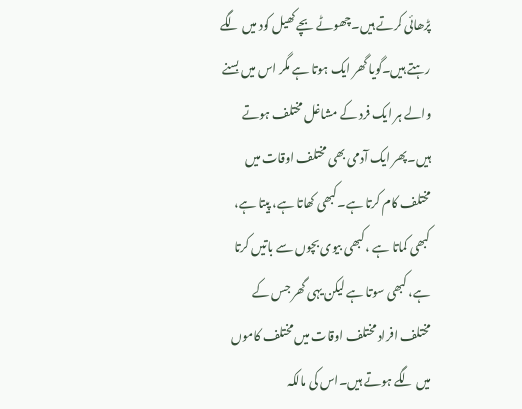پڑھائی کرتے ہیں۔چھوٹے بچے کھیل کود میں لگے رہتے ہیں۔گویا گھر ایک ہوتا ہے مگر اس میں بسنے والے ہر ایک فرد کے مشاغل مختلف ہوتے ہیں۔پھر ایک آدمی بھی مختلف اوقات میں مختلف کام کرتا ہے۔کبھی کھاتا ہے، پیتا ہے، کبھی کماتا ہے ، کبھی بیوی بچوں سے باتیں کرتا ہے، کبھی سوتا ہے لیکن یہی گھر جس کے مختلف افراد مختلف اوقات میں مختلف کاموں میں لگے ہوتے ہیں۔اس کی مالکہ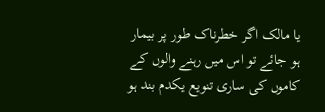یا مالک اگر خطرناک طور پر بیمار ہو جائے تو اس میں رہنے والوں کے کاموں کی ساری تنویع یکدم بند ہو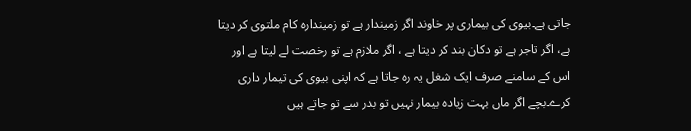جاتی ہے۔بیوی کی بیماری پر خاوند اگر زمیندار ہے تو زمینداره کام ملتوی کر دیتا ہے، اگر تاجر ہے تو دکان بند کر دیتا ہے ، اگر ملازم ہے تو رخصت لے لیتا ہے اور اس کے سامنے صرف ایک شغل یہ رہ جاتا ہے کہ اپنی بیوی کی تیمار داری کرے۔بچے اگر ماں بہت زیادہ بیمار نہیں تو بدر سے تو جاتے ہیں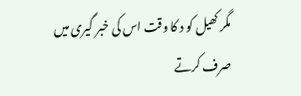مگر کھیل کو د کا وقت اس کی خبر گیری میں صرف کرتے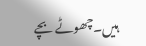ہیں۔چھوٹے بچے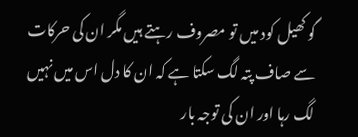گو کھیل کود میں تو مصروف رہتے ہیں مگر ان کی حرکات سے صاف پتہ لگ سکتا ہے کہ ان کا دل اس میں نہیں لگ رہا اور ان کی توجہ بار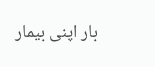بار اپنی بیمار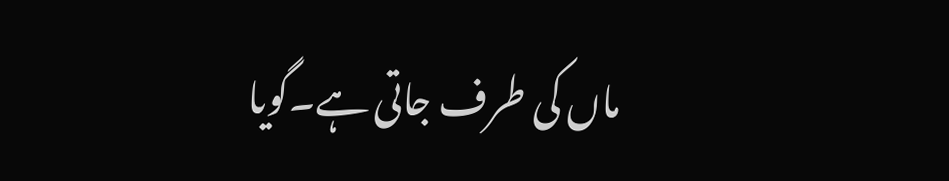ماں کی طرف جاتی ہے۔گویا